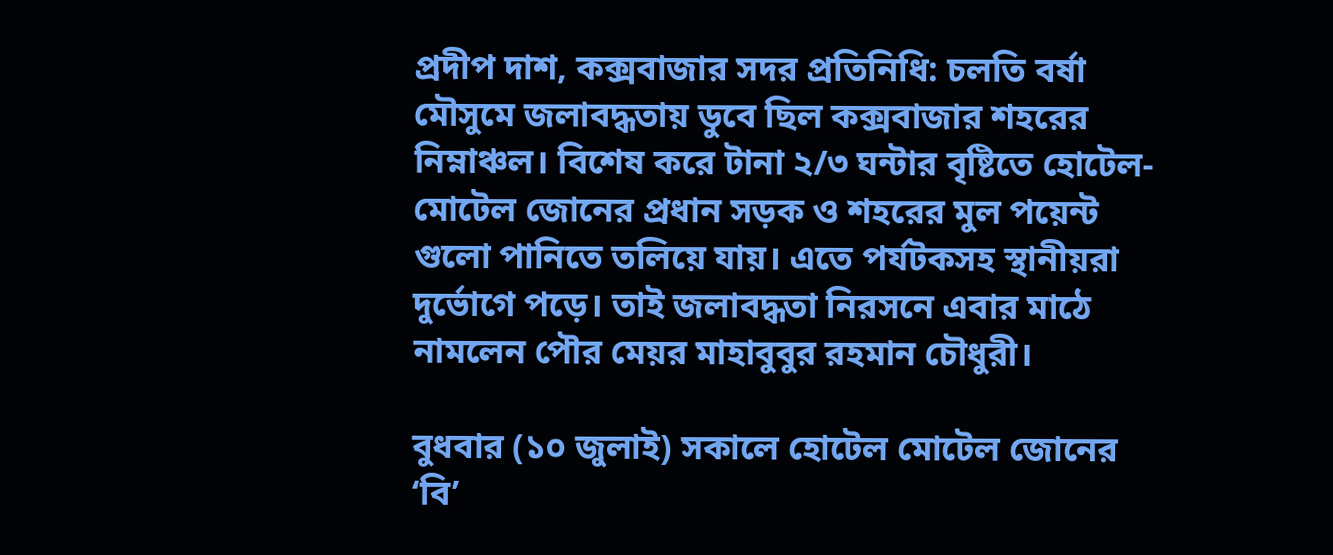প্রদীপ দাশ, কক্সবাজার সদর প্রতিনিধি: চলতি বর্ষা মৌসুমে জলাবদ্ধতায় ডুবে ছিল কক্সবাজার শহরের নিম্নাঞ্চল। বিশেষ করে টানা ২/৩ ঘন্টার বৃষ্টিতে হোটেল-মোটেল জোনের প্রধান সড়ক ও শহরের মুল পয়েন্ট গুলো পানিতে তলিয়ে যায়। এতে পর্যটকসহ স্থানীয়রা দুর্ভোগে পড়ে। তাই জলাবদ্ধতা নিরসনে এবার মাঠে নামলেন পৌর মেয়র মাহাবুবুর রহমান চৌধুরী।

বুধবার (১০ জুলাই) সকালে হোটেল মোটেল জোনের ‘বি’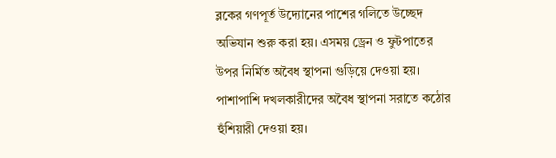ব্লকের গণপূর্ত উদ্যোনের পাশের গলিতে উচ্ছেদ অভিযান শুরু করা হয়। এসময় ড্রেন ও ফুটপাতের উপর নির্মিত অবৈধ স্থাপনা গুড়িয়ে দেওয়া হয়। পাশাপাশি দখলকারীদের অবৈধ স্থাপনা সরাতে কঠোর হুঁশিয়ারী দেওয়া হয়।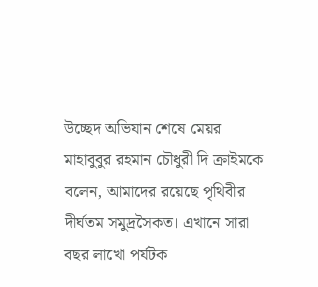উচ্ছেদ অভিযান শেষে মেয়র মাহাবুবুর রহমান চৌধুরী দি ক্রাইমকে বলেন, আমাদের রয়েছে পৃথিবীর দীর্ঘতম সমুদ্রসৈকত। এখানে সারা বছর লাখো পর্যটক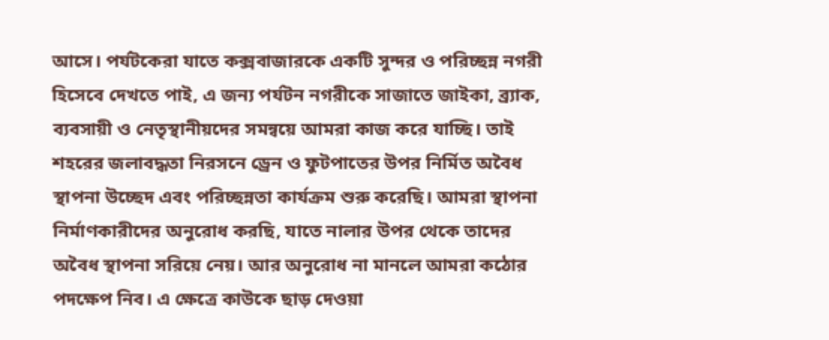আসে। পর্যটকেরা যাতে কক্সবাজারকে একটি সুন্দর ও পরিচ্ছন্ন নগরী হিসেবে দেখতে পাই, এ জন্য পর্যটন নগরীকে সাজাতে জাইকা, ব্র্যাক, ব্যবসায়ী ও নেতৃস্থানীয়দের সমন্বয়ে আমরা কাজ করে যাচ্ছি। তাই শহরের জলাবদ্ধতা নিরসনে ড্রেন ও ফুটপাতের উপর নির্মিত অবৈধ স্থাপনা উচ্ছেদ এবং পরিচ্ছন্নতা কার্যক্রম শুরু করেছি। আমরা স্থাপনা নির্মাণকারীদের অনুরোধ করছি, যাতে নালার উপর থেকে তাদের অবৈধ স্থাপনা সরিয়ে নেয়। আর অনুরোধ না মানলে আমরা কঠোর পদক্ষেপ নিব। এ ক্ষেত্রে কাউকে ছাড় দেওয়া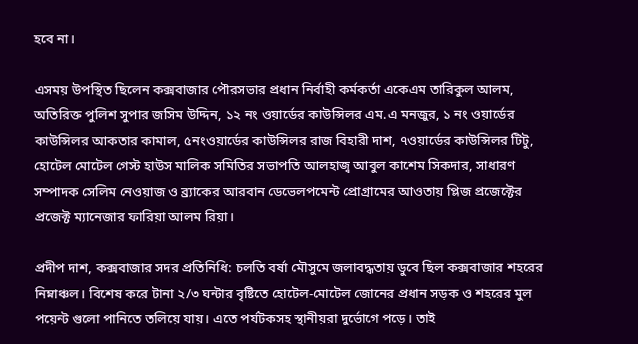হবে না।

এসময় উপস্থিত ছিলেন কক্সবাজার পৌরসভার প্রধান নির্বাহী কর্মকর্তা একেএম তারিকুল আলম, অতিরিক্ত পুলিশ সুপার জসিম উদ্দিন, ১২ নং ওয়ার্ডের কাউন্সিলর এম.এ মনজুর, ১ নং ওয়ার্ডের কাউন্সিলর আকতার কামাল, ৫নংওয়ার্ডের কাউন্সিলর রাজ বিহারী দাশ, ৭ওয়ার্ডের কাউন্সিলর টিটু, হোটেল মোটেল গেস্ট হাউস মালিক সমিতির সভাপতি আলহাজ্ব আবুল কাশেম সিকদার, সাধারণ সম্পাদক সেলিম নেওয়াজ ও ব্র্যাকের আরবান ডেভেলপমেন্ট প্রোগ্রামের আওতায় প্লিজ প্রজেক্টের প্রজেক্ট ম্যানেজার ফারিয়া আলম রিয়া।

প্রদীপ দাশ, কক্সবাজার সদর প্রতিনিধি: চলতি বর্ষা মৌসুমে জলাবদ্ধতায় ডুবে ছিল কক্সবাজার শহরের নিম্নাঞ্চল। বিশেষ করে টানা ২/৩ ঘন্টার বৃষ্টিতে হোটেল-মোটেল জোনের প্রধান সড়ক ও শহরের মুল পয়েন্ট গুলো পানিতে তলিয়ে যায়। এতে পর্যটকসহ স্থানীয়রা দুর্ভোগে পড়ে। তাই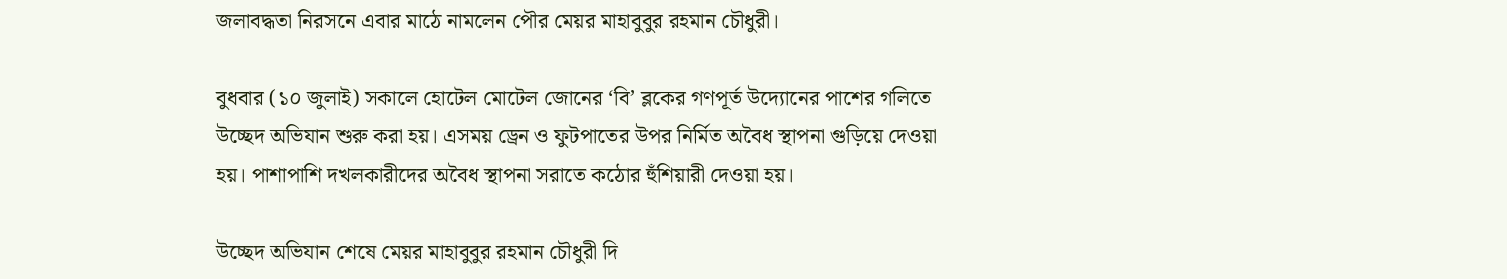জলাবদ্ধতা নিরসনে এবার মাঠে নামলেন পৌর মেয়র মাহাবুবুর রহমান চৌধুরী।

বুধবার (১০ জুলাই) সকালে হোটেল মোটেল জোনের ‘বি’ ব্লকের গণপূর্ত উদ্যোনের পাশের গলিতে উচ্ছেদ অভিযান শুরু করা হয়। এসময় ড্রেন ও ফুটপাতের উপর নির্মিত অবৈধ স্থাপনা গুড়িয়ে দেওয়া হয়। পাশাপাশি দখলকারীদের অবৈধ স্থাপনা সরাতে কঠোর হুঁশিয়ারী দেওয়া হয়।

উচ্ছেদ অভিযান শেষে মেয়র মাহাবুবুর রহমান চৌধুরী দি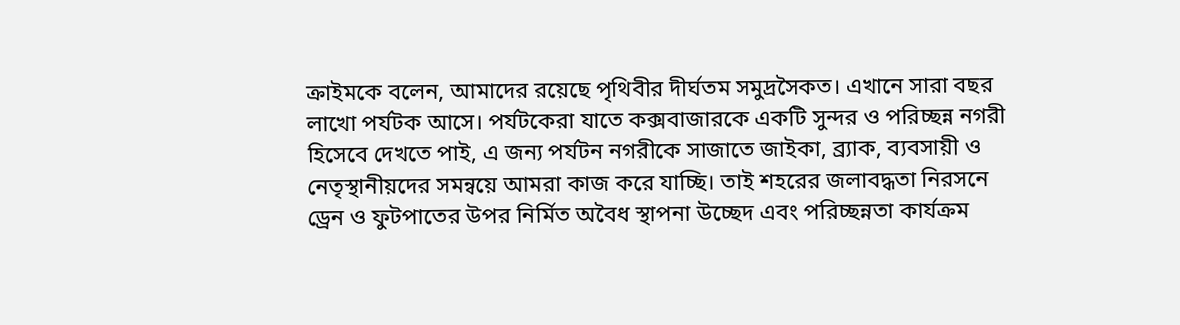ক্রাইমকে বলেন, আমাদের রয়েছে পৃথিবীর দীর্ঘতম সমুদ্রসৈকত। এখানে সারা বছর লাখো পর্যটক আসে। পর্যটকেরা যাতে কক্সবাজারকে একটি সুন্দর ও পরিচ্ছন্ন নগরী হিসেবে দেখতে পাই, এ জন্য পর্যটন নগরীকে সাজাতে জাইকা, ব্র্যাক, ব্যবসায়ী ও নেতৃস্থানীয়দের সমন্বয়ে আমরা কাজ করে যাচ্ছি। তাই শহরের জলাবদ্ধতা নিরসনে ড্রেন ও ফুটপাতের উপর নির্মিত অবৈধ স্থাপনা উচ্ছেদ এবং পরিচ্ছন্নতা কার্যক্রম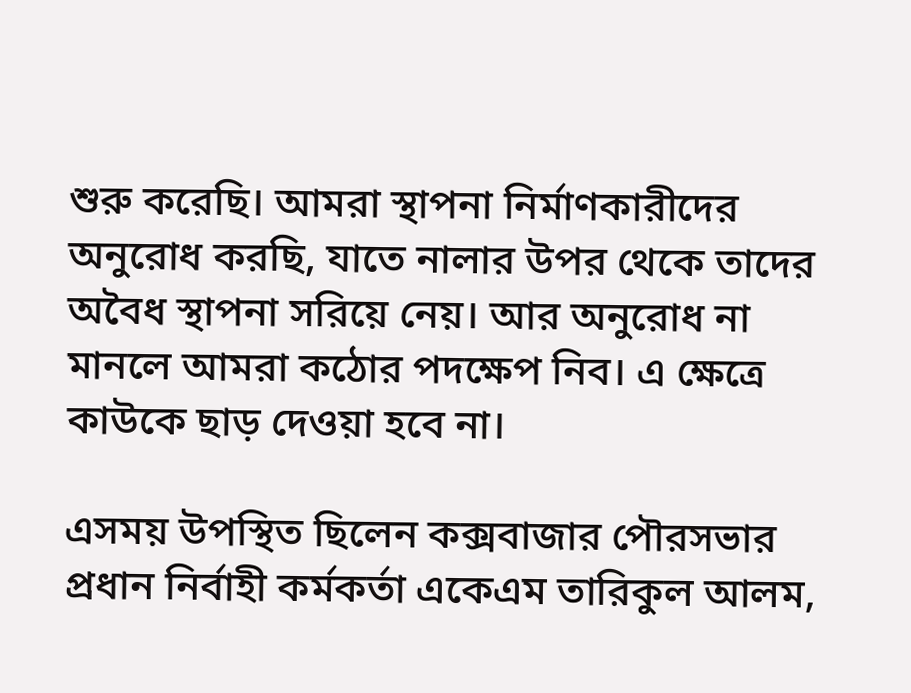শুরু করেছি। আমরা স্থাপনা নির্মাণকারীদের অনুরোধ করছি, যাতে নালার উপর থেকে তাদের অবৈধ স্থাপনা সরিয়ে নেয়। আর অনুরোধ না মানলে আমরা কঠোর পদক্ষেপ নিব। এ ক্ষেত্রে কাউকে ছাড় দেওয়া হবে না।

এসময় উপস্থিত ছিলেন কক্সবাজার পৌরসভার প্রধান নির্বাহী কর্মকর্তা একেএম তারিকুল আলম,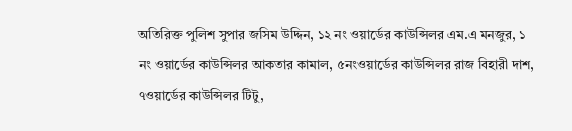অতিরিক্ত পুলিশ সুপার জসিম উদ্দিন, ১২ নং ওয়ার্ডের কাউন্সিলর এম.এ মনজুর, ১ নং ওয়ার্ডের কাউন্সিলর আকতার কামাল, ৫নংওয়ার্ডের কাউন্সিলর রাজ বিহারী দাশ, ৭ওয়ার্ডের কাউন্সিলর টিটু,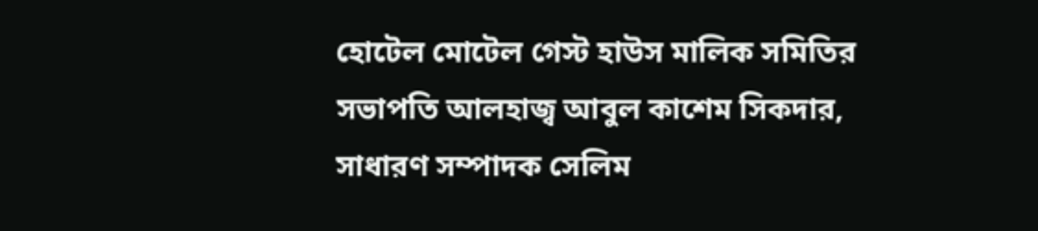হোটেল মোটেল গেস্ট হাউস মালিক সমিতির সভাপতি আলহাজ্ব আবুল কাশেম সিকদার, সাধারণ সম্পাদক সেলিম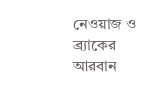নেওয়াজ ও ব্র্যাকের আরবান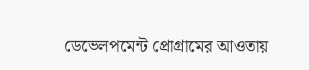ডেভেলপমেন্ট প্রোগ্রামের আওতায়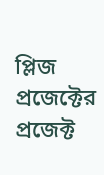প্লিজ প্রজেক্টের প্রজেক্ট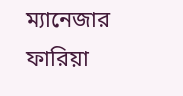ম্যানেজার ফারিয়া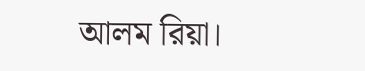আলম রিয়া।